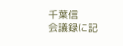千葉信
会議録に記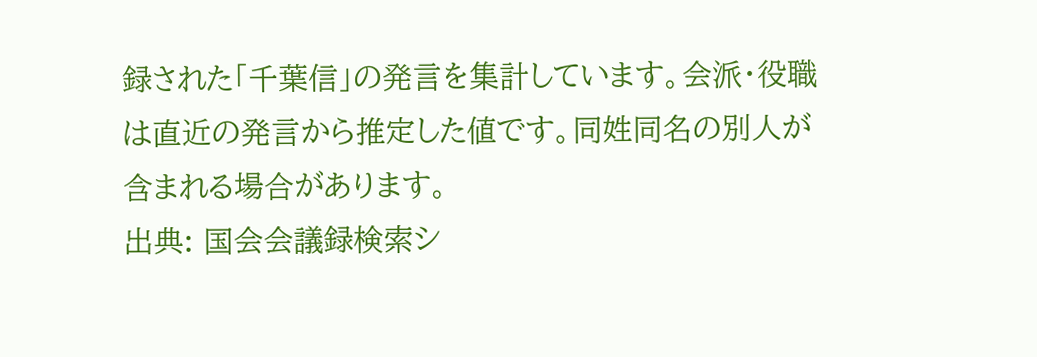録された「千葉信」の発言を集計しています。会派・役職は直近の発言から推定した値です。同姓同名の別人が含まれる場合があります。
出典: 国会会議録検索シ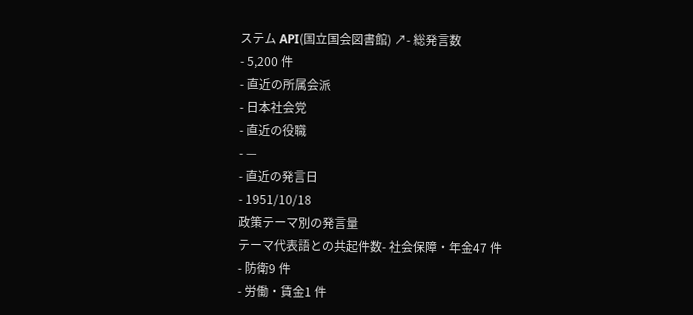ステム API(国立国会図書館) ↗- 総発言数
- 5,200 件
- 直近の所属会派
- 日本社会党
- 直近の役職
- —
- 直近の発言日
- 1951/10/18
政策テーマ別の発言量
テーマ代表語との共起件数- 社会保障・年金47 件
- 防衛9 件
- 労働・賃金1 件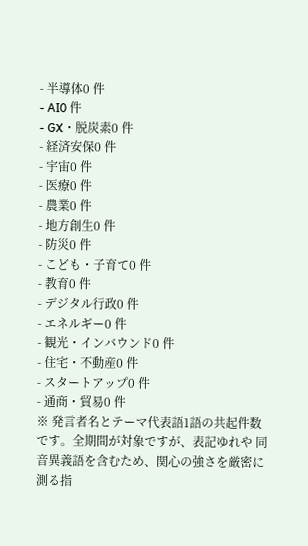- 半導体0 件
- AI0 件
- GX・脱炭素0 件
- 経済安保0 件
- 宇宙0 件
- 医療0 件
- 農業0 件
- 地方創生0 件
- 防災0 件
- こども・子育て0 件
- 教育0 件
- デジタル行政0 件
- エネルギー0 件
- 観光・インバウンド0 件
- 住宅・不動産0 件
- スタートアップ0 件
- 通商・貿易0 件
※ 発言者名とテーマ代表語1語の共起件数です。全期間が対象ですが、表記ゆれや 同音異義語を含むため、関心の強さを厳密に測る指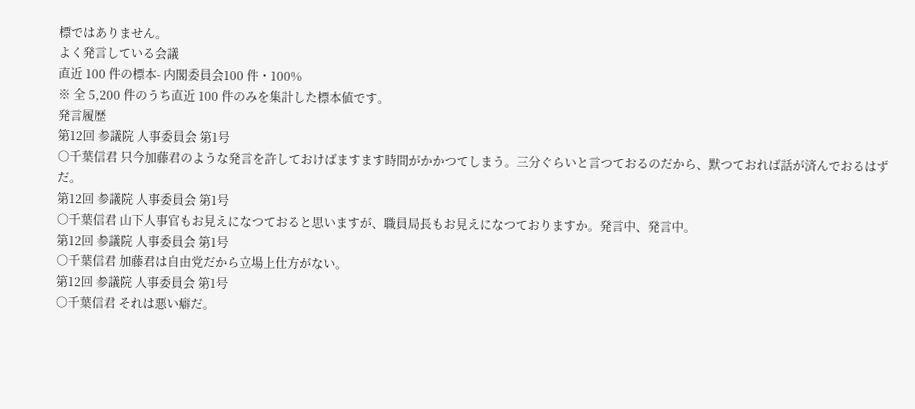標ではありません。
よく発言している会議
直近 100 件の標本- 内閣委員会100 件・100%
※ 全 5,200 件のうち直近 100 件のみを集計した標本値です。
発言履歴
第12回 参議院 人事委員会 第1号
○千葉信君 只今加藤君のような発言を許しておけばますます時間がかかつてしまう。三分ぐらいと言つておるのだから、默つておれば話が済んでおるはずだ。
第12回 参議院 人事委員会 第1号
○千葉信君 山下人事官もお見えになつておると思いますが、職員局長もお見えになつておりますか。発言中、発言中。
第12回 参議院 人事委員会 第1号
○千葉信君 加藤君は自由党だから立場上仕方がない。
第12回 参議院 人事委員会 第1号
○千葉信君 それは悪い癖だ。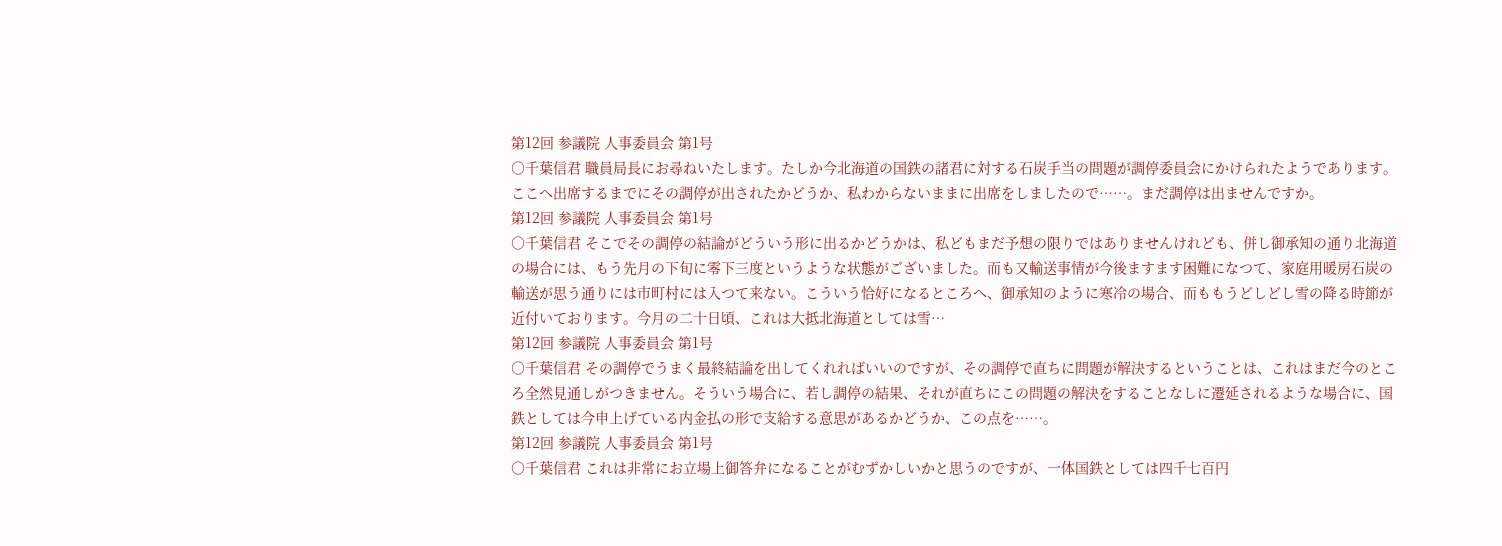第12回 参議院 人事委員会 第1号
○千葉信君 職員局長にお尋ねいたします。たしか今北海道の国鉄の諸君に対する石炭手当の問題が調停委員会にかけられたようであります。ここへ出席するまでにその調停が出されたかどうか、私わからないままに出席をしましたので……。まだ調停は出ませんですか。
第12回 参議院 人事委員会 第1号
○千葉信君 そこでその調停の結論がどういう形に出るかどうかは、私どもまだ予想の限りではありませんけれども、併し御承知の通り北海道の場合には、もう先月の下旬に零下三度というような状態がございました。而も又輸送事情が今後ますます困難になつて、家庭用暖房石炭の輸送が思う通りには市町村には入つて来ない。こういう恰好になるところへ、御承知のように寒冷の場合、而ももうどしどし雪の降る時節が近付いております。今月の二十日頃、これは大抵北海道としては雪…
第12回 参議院 人事委員会 第1号
○千葉信君 その調停でうまく最終結論を出してくれればいいのですが、その調停で直ちに問題が解決するということは、これはまだ今のところ全然見通しがつきません。そういう場合に、若し調停の結果、それが直ちにこの問題の解決をすることなしに遷延されるような場合に、国鉄としては今申上げている内金払の形で支給する意思があるかどうか、この点を……。
第12回 参議院 人事委員会 第1号
○千葉信君 これは非常にお立場上御答弁になることがむずかしいかと思うのですが、一体国鉄としては四千七百円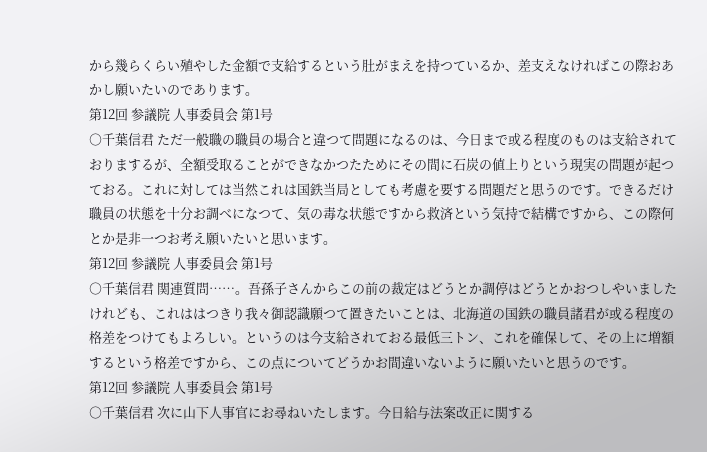から幾らくらい殖やした金額で支給するという肚がまえを持つているか、差支えなければこの際おあかし願いたいのであります。
第12回 参議院 人事委員会 第1号
○千葉信君 ただ一般職の職員の場合と違つて問題になるのは、今日まで或る程度のものは支給されておりまするが、全額受取ることができなかつたためにその間に石炭の値上りという現実の問題が起つておる。これに対しては当然これは国鉄当局としても考慮を要する問題だと思うのです。できるだけ職員の状態を十分お調べになつて、気の毒な状態ですから救済という気持で結構ですから、この際何とか是非一つお考え願いたいと思います。
第12回 参議院 人事委員会 第1号
○千葉信君 関連質問……。吾孫子さんからこの前の裁定はどうとか調停はどうとかおつしやいましたけれども、これははつきり我々御認識願つて置きたいことは、北海道の国鉄の職員諸君が或る程度の格差をつけてもよろしい。というのは今支給されておる最低三トン、これを確保して、その上に増額するという格差ですから、この点についてどうかお間違いないように願いたいと思うのです。
第12回 参議院 人事委員会 第1号
○千葉信君 次に山下人事官にお尋ねいたします。今日給与法案改正に関する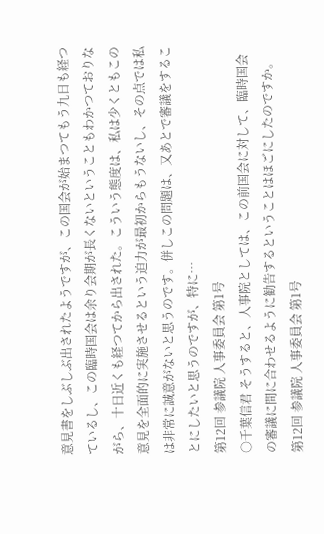意見書をしぶしぶ出されたようですが、この国会が始まつてもう九日も経つているし、この臨時国会は余り会期が長くないということもわかつておりながら、十日近くも経つてから出された。こういう態度は、私は少くともこの意見を全面的に実施させるという迫力が最初からもうないし、その点では私は非常に誠意がないと思うのです。併しこの問題は、又あとで審議をすることにしたいと思うのですが、特に…
第12回 参議院 人事委員会 第1号
○千葉信君 そうすると、人事院としては、この前国会に対して、臨時国会の審議に間に合わせるように勧告するということはほごにしたのですか。
第12回 参議院 人事委員会 第1号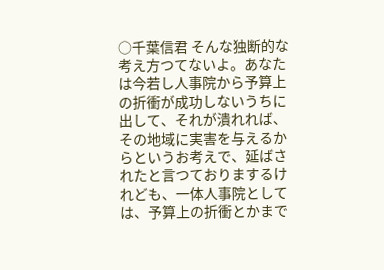○千葉信君 そんな独断的な考え方つてないよ。あなたは今若し人事院から予算上の折衝が成功しないうちに出して、それが潰れれば、その地域に実害を与えるからというお考えで、延ばされたと言つておりまするけれども、一体人事院としては、予算上の折衝とかまで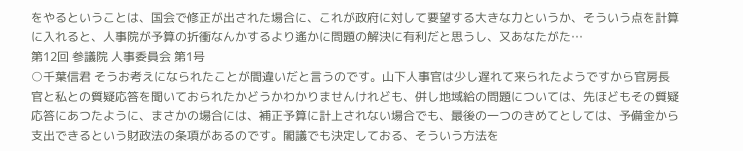をやるということは、国会で修正が出された場合に、これが政府に対して要望する大きな力というか、そういう点を計算に入れると、人事院が予算の折衝なんかするより遙かに問題の解決に有利だと思うし、又あなたがた…
第12回 参議院 人事委員会 第1号
○千葉信君 そうお考えになられたことが間違いだと言うのです。山下人事官は少し遅れて来られたようですから官房長官と私との質疑応答を聞いておられたかどうかわかりませんけれども、併し地域給の問題については、先ほどもその質疑応答にあつたように、まさかの場合には、補正予算に計上されない場合でも、最後の一つのきめてとしては、予備金から支出できるという財政法の条項があるのです。閣議でも決定しておる、そういう方法を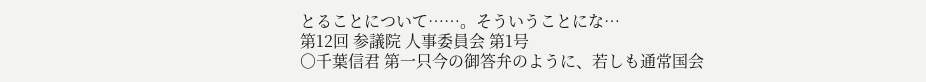とることについて……。そういうことにな…
第12回 参議院 人事委員会 第1号
○千葉信君 第一只今の御答弁のように、若しも通常国会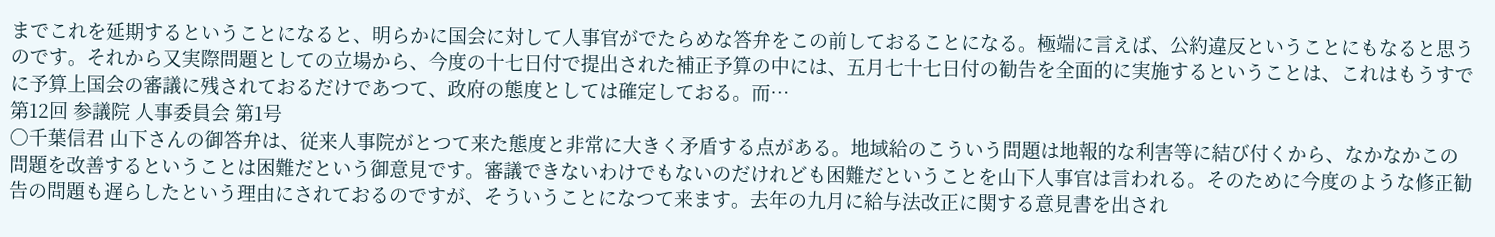までこれを延期するということになると、明らかに国会に対して人事官がでたらめな答弁をこの前しておることになる。極端に言えば、公約違反ということにもなると思うのです。それから又実際問題としての立場から、今度の十七日付で提出された補正予算の中には、五月七十七日付の勧告を全面的に実施するということは、これはもうすでに予算上国会の審議に残されておるだけであつて、政府の態度としては確定しておる。而…
第12回 参議院 人事委員会 第1号
○千葉信君 山下さんの御答弁は、従来人事院がとつて来た態度と非常に大きく矛盾する点がある。地域給のこういう問題は地報的な利害等に結び付くから、なかなかこの問題を改善するということは困難だという御意見です。審議できないわけでもないのだけれども困難だということを山下人事官は言われる。そのために今度のような修正勧告の問題も遅らしたという理由にされておるのですが、そういうことになつて来ます。去年の九月に給与法改正に関する意見書を出され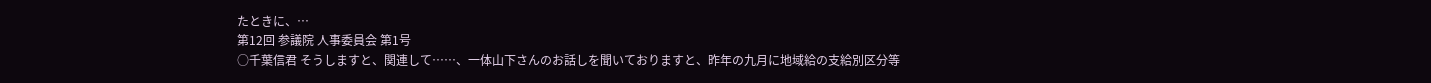たときに、…
第12回 参議院 人事委員会 第1号
○千葉信君 そうしますと、関連して……、一体山下さんのお話しを聞いておりますと、昨年の九月に地域給の支給別区分等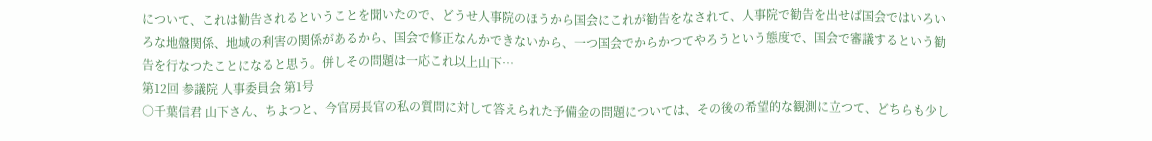について、これは勧告されるということを聞いたので、どうせ人事院のほうから国会にこれが勧告をなされて、人事院で勧告を出せば国会ではいろいろな地盤関係、地域の利害の関係があるから、国会で修正なんかできないから、一つ国会でからかつてやろうという態度で、国会で審議するという勧告を行なつたことになると思う。併しその問題は一応これ以上山下…
第12回 参議院 人事委員会 第1号
○千葉信君 山下さん、ちよつと、今官房長官の私の質問に対して答えられた予備金の問題については、その後の希望的な観測に立つて、どちらも少し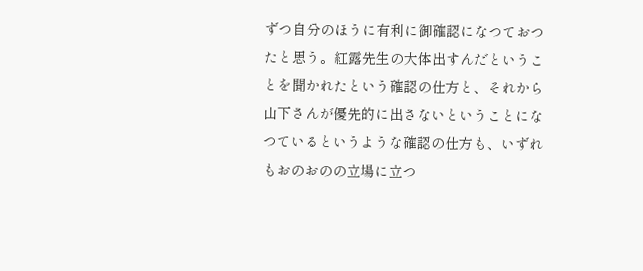ずつ自分のほうに有利に御確認になつておつたと思う。紅露先生の大体出すんだということを聞かれたという確認の仕方と、それから山下さんが優先的に出さないということになつているというような確認の仕方も、いずれもおのおのの立場に立つ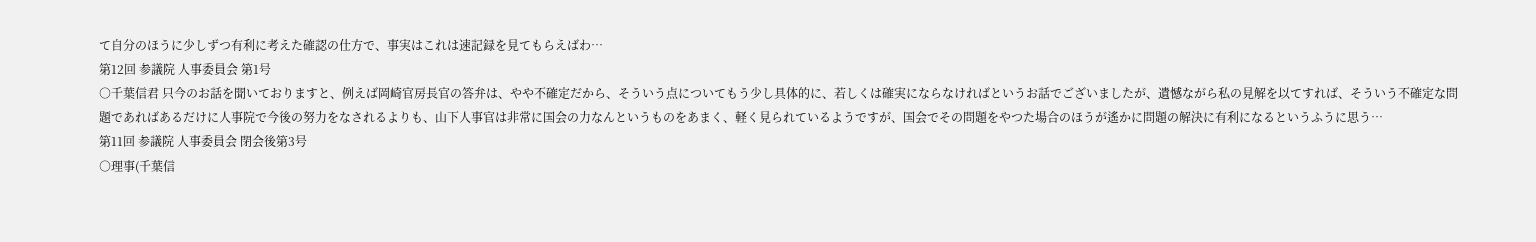て自分のほうに少しずつ有利に考えた確認の仕方で、事実はこれは速記録を見てもらえばわ…
第12回 参議院 人事委員会 第1号
○千葉信君 只今のお話を聞いておりますと、例えば岡崎官房長官の答弁は、やや不確定だから、そういう点についてもう少し具体的に、若しくは確実にならなければというお話でございましたが、遺憾ながら私の見解を以てすれば、そういう不確定な問題であればあるだけに人事院で今後の努力をなされるよりも、山下人事官は非常に国会の力なんというものをあまく、軽く見られているようですが、国会でその問題をやつた場合のほうが遙かに問題の解決に有利になるというふうに思う…
第11回 参議院 人事委員会 閉会後第3号
○理事(千葉信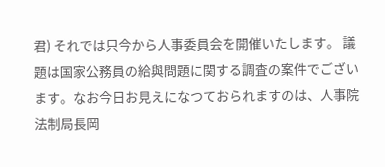君) それでは只今から人事委員会を開催いたします。 議題は国家公務員の給與問題に関する調査の案件でございます。なお今日お見えになつておられますのは、人事院法制局長岡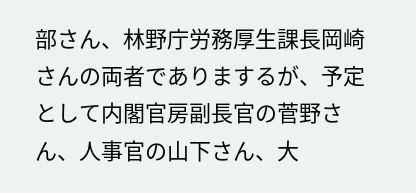部さん、林野庁労務厚生課長岡崎さんの両者でありまするが、予定として内閣官房副長官の菅野さん、人事官の山下さん、大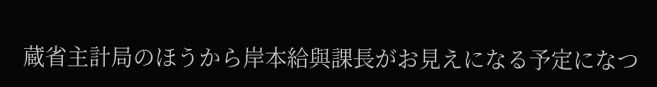蔵省主計局のほうから岸本給與課長がお見えになる予定になつ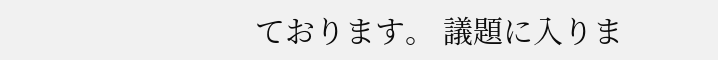ております。 議題に入りま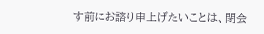す前にお諮り申上げたいことは、閉会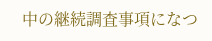中の継続調査事項になつ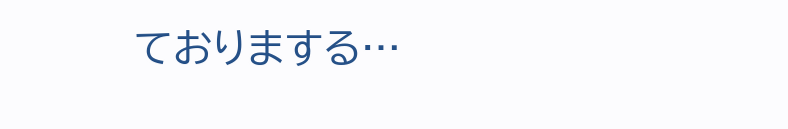ておりまする…